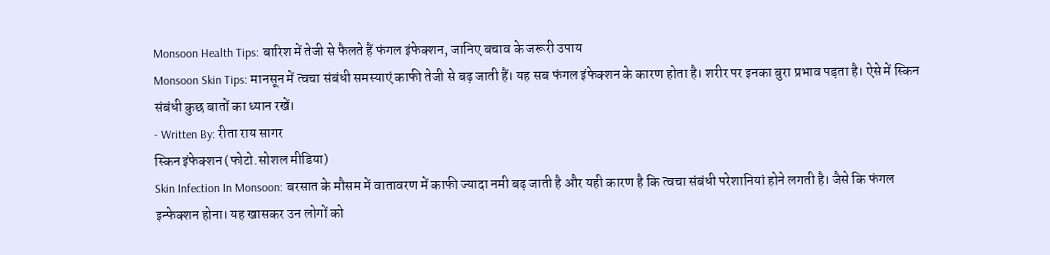Monsoon Health Tips: बारिश में तेजी से फैलते हैं फंगल इंफेक्शन, जानिए बचाव के जरूरी उपाय
Monsoon Skin Tips: मानसून में त्वचा संबंधी समस्याएं काफी तेजी से बढ़ जाती हैं। यह सब फंगल इंफेक्शन के कारण होता है। शरीर पर इनका बुरा प्रभाव पड़ता है। ऐसे में स्किन संबंधी कुछ बातों का ध्यान रखें।
- Written By: रीता राय सागर
स्किन इंफेक्शन (फोटो.सोशल मीडिया)
Skin Infection In Monsoon: बरसात के मौसम में वातावरण में काफी ज्यादा नमी बढ़ जाती है और यही कारण है कि त्वचा संबंधी परेशानियां होने लगती है। जैसे कि फंगल इन्फेक्शन होना। यह खासकर उन लोगों को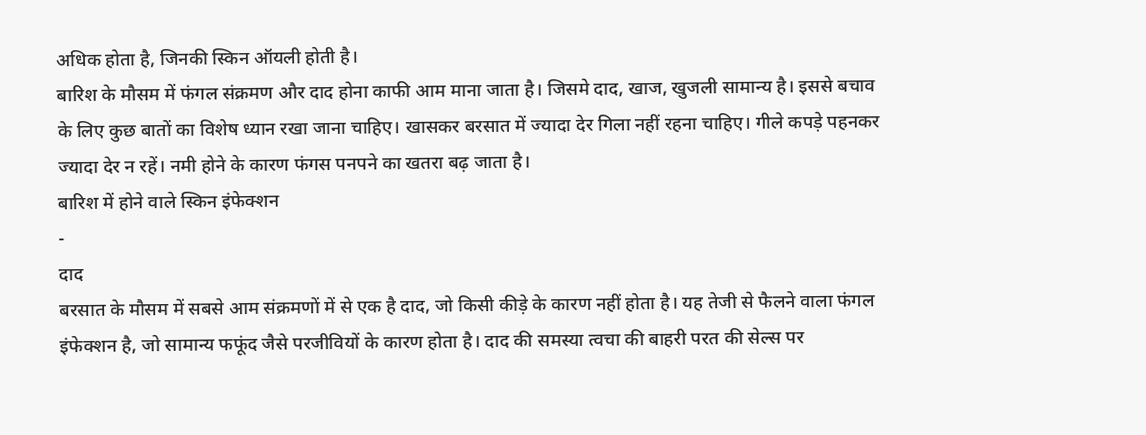अधिक होता है, जिनकी स्किन ऑयली होती है।
बारिश के मौसम में फंगल संक्रमण और दाद होना काफी आम माना जाता है। जिसमे दाद, खाज, खुजली सामान्य है। इससे बचाव के लिए कुछ बातों का विशेष ध्यान रखा जाना चाहिए। खासकर बरसात में ज्यादा देर गिला नहीं रहना चाहिए। गीले कपड़े पहनकर ज्यादा देर न रहें। नमी होने के कारण फंगस पनपने का खतरा बढ़ जाता है।
बारिश में होने वाले स्किन इंफेक्शन
-
दाद
बरसात के मौसम में सबसे आम संक्रमणों में से एक है दाद, जो किसी कीड़े के कारण नहीं होता है। यह तेजी से फैलने वाला फंगल इंफेक्शन है, जो सामान्य फफूंद जैसे परजीवियों के कारण होता है। दाद की समस्या त्वचा की बाहरी परत की सेल्स पर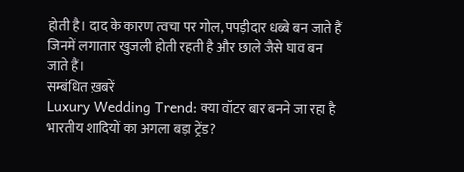होती है। दाद के कारण त्वचा पर गोल, पपड़ीदार धब्बे बन जाते हैं जिनमें लगातार खुजली होती रहती है और छाले जैसे घाव बन जाते हैं।
सम्बंधित ख़बरें
Luxury Wedding Trend: क्या वॉटर बार बनने जा रहा है भारतीय शादियों का अगला बड़ा ट्रेंड?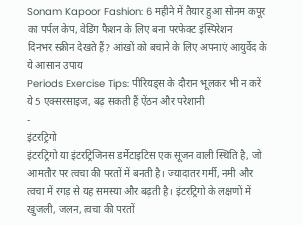Sonam Kapoor Fashion: 6 महीने में तैयार हुआ सोनम कपूर का पर्पल केप, वेडिंग फैशन के लिए बना परफेक्ट इंस्पिरेशन
दिनभर स्क्रीन देखते हैं? आंखों को बचाने के लिए अपनाएं आयुर्वेद के ये आसान उपाय
Periods Exercise Tips: पीरियड्स के दौरान भूलकर भी न करें ये 5 एक्सरसाइज, बढ़ सकती हैं ऐंठन और परेशानी
-
इंटरट्रिगो
इंटरट्रिगो या इंटरट्रिजिनस डर्मेटाइटिस एक सूजन वाली स्थिति है, जो आमतौर पर त्वचा की परतों में बनती है। ज्यादातर गर्मी, नमी और त्वचा में रगड़ से यह समस्या और बढ़ती है। इंटरट्रिगो के लक्षणों में खुजली, जलन, त्वचा की परतों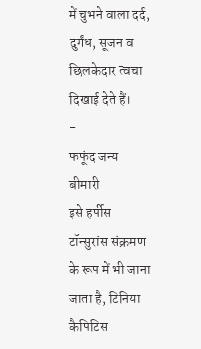में चुभने वाला दर्द, दुर्गंध, सूजन व छिलकेदार त्वचा दिखाई देते हैं।
-
फफूंद जन्य बीमारी
इसे हर्पीस टॉन्सुरांस संक्रमण के रूप में भी जाना जाता है, टिनिया कैपिटिस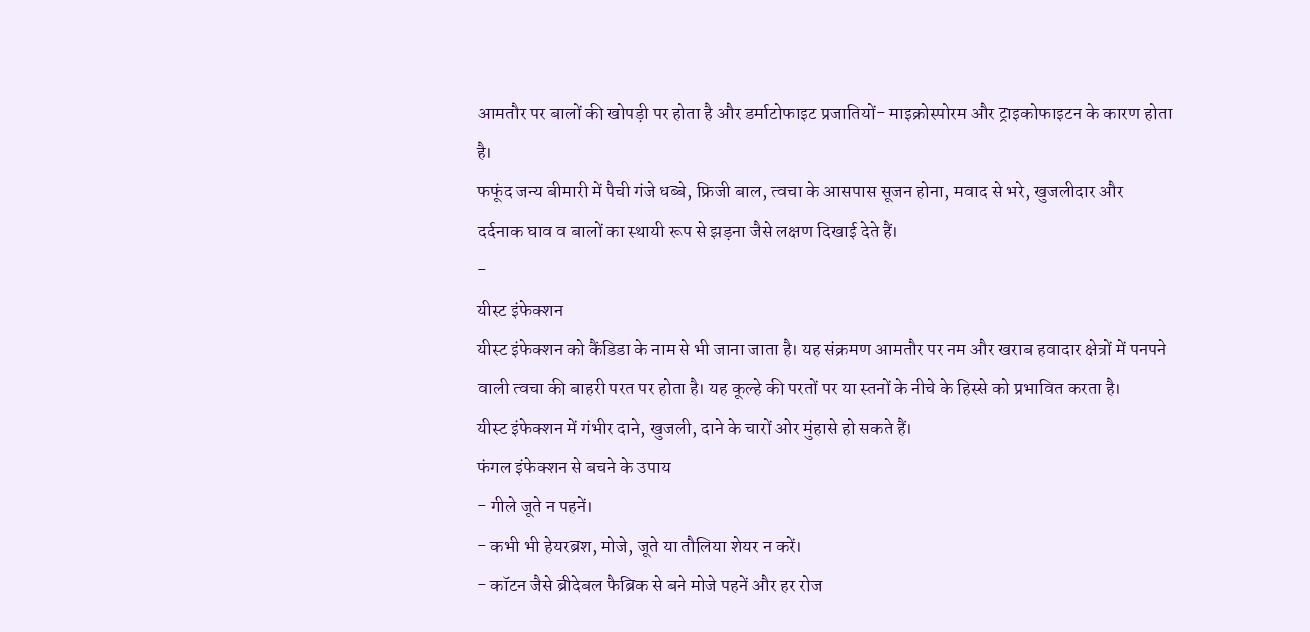आमतौर पर बालों की खोपड़ी पर होता है और डर्माटोफाइट प्रजातियों- माइक्रोस्पोरम और ट्राइकोफाइटन के कारण होता है।
फफूंद जन्य बीमारी में पैची गंजे धब्बे, फ्रिजी बाल, त्वचा के आसपास सूजन होना, मवाद से भरे, खुजलीदार और दर्दनाक घाव व बालों का स्थायी रूप से झड़ना जैसे लक्षण दिखाई देते हैं।
-
यीस्ट इंफेक्शन
यीस्ट इंफेक्शन को कैंडिडा के नाम से भी जाना जाता है। यह संक्रमण आमतौर पर नम और खराब हवादार क्षेत्रों में पनपने वाली त्वचा की बाहरी परत पर होता है। यह कूल्हे की परतों पर या स्तनों के नीचे के हिस्से को प्रभावित करता है।
यीस्ट इंफेक्शन में गंभीर दाने, खुजली, दाने के चारों ओर मुंहासे हो सकते हैं।
फंगल इंफेक्शन से बचने के उपाय
- गीले जूते न पहनें।
- कभी भी हेयरब्रश, मोजे, जूते या तौलिया शेयर न करें।
- कॉटन जैसे ब्रीदेबल फैब्रिक से बने मोजे पहनें और हर रोज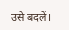उसे बदलें।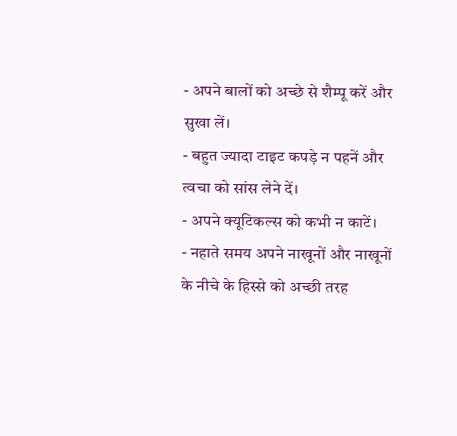- अपने बालों को अच्छे से शैम्पू करें और सुखा लें।
- बहुत ज्यादा टाइट कपड़े न पहनें और त्वचा को सांस लेने दें।
- अपने क्यूटिकल्स को कभी न काटें।
- नहाते समय अपने नाखूनों और नाखूनों के नीचे के हिस्से को अच्छी तरह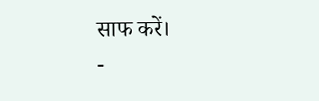साफ करें।
-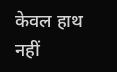केवल हाथ नहीं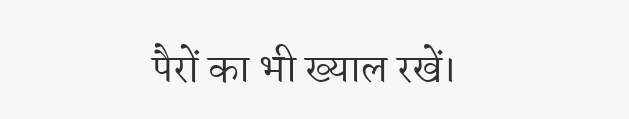पैरों का भी ख्याल रखें।